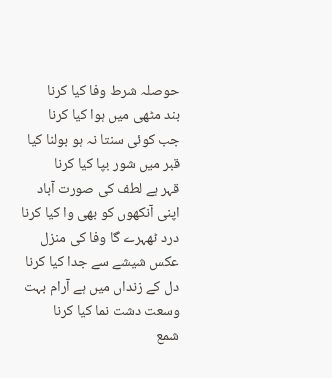حوصلہ شرط وفا کیا کرنا
بند مٹھی میں ہوا کیا کرنا
جب کوئی سنتا نہ ہو بولنا کیا
قبر میں شور بپا کیا کرنا
قہر ہے لطف کی صورت آباد
اپنی آنکھوں کو بھی وا کیا کرنا
درد ٹھہرے گا وفا کی منزل
عکس شیشے سے جدا کیا کرنا
دل کے زنداں میں ہے آرام بہت
وسعت دشت نما کیا کرنا
شمع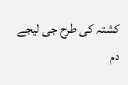کشتہ کی طرح جی لیجے
دم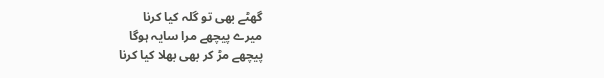گھٹے بھی تو گلہ کیا کرنا
میرے پیچھے مرا سایہ ہوگا
پیچھے مڑ کر بھی بھلا کیا کرنا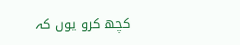کچھ کرو یوں کہ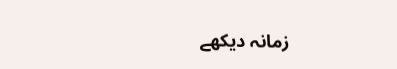زمانہ دیکھے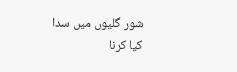شور گلیوں میں سدا کیا کرنا